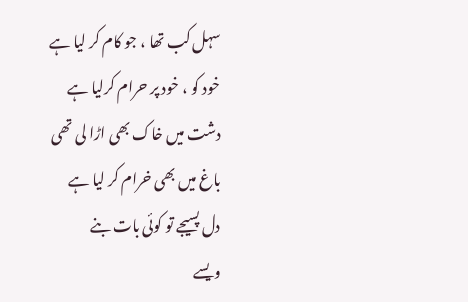سہل کب تھا ، جو کام کر لیا ہے
خود کو ، خود پر حرام کرلیا ہے
دشت میں خاک بھی اڑا لی تھی
باغ میں بھی خرام کر لیا ہے
دل پسیجے تو کوئی بات بنے
ویسے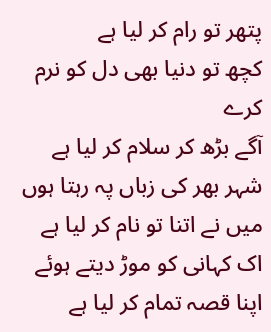پتھر تو رام کر لیا ہے
کچھ تو دنیا بھی دل کو نرم کرے
آگے بڑھ کر سلام کر لیا ہے
شہر بھر کی زباں پہ رہتا ہوں
میں نے اتنا تو نام کر لیا ہے
اک کہانی کو موڑ دیتے ہوئے
اپنا قصہ تمام کر لیا ہے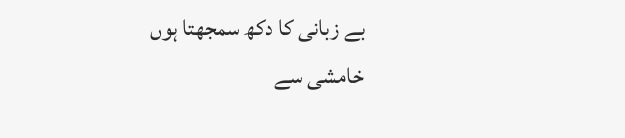بے زبانی کا دکھ سمجھتا ہوں
خامشی سے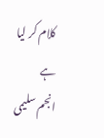کلام کر لیا ہے
انجم سلیمی